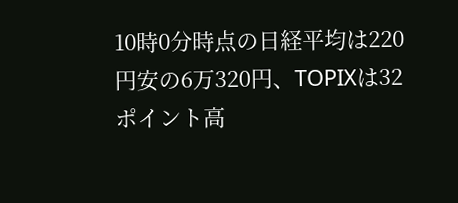10時0分時点の日経平均は220円安の6万320円、TOPIXは32ポイント高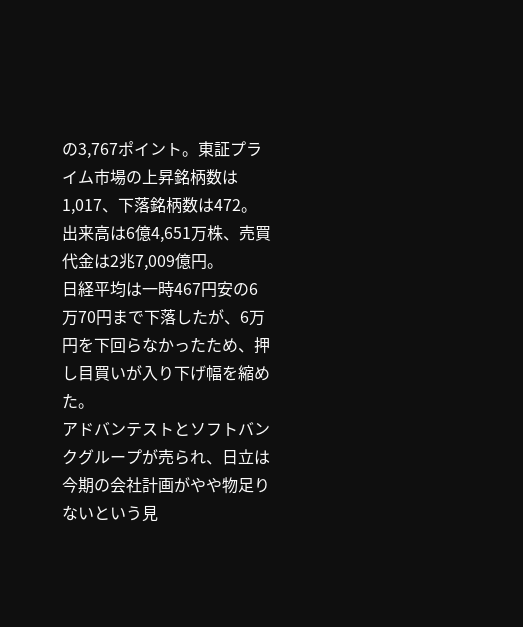の3,767ポイント。東証プライム市場の上昇銘柄数は1,017、下落銘柄数は472。出来高は6億4,651万株、売買代金は2兆7,009億円。
日経平均は一時467円安の6万70円まで下落したが、6万円を下回らなかったため、押し目買いが入り下げ幅を縮めた。
アドバンテストとソフトバンクグループが売られ、日立は今期の会社計画がやや物足りないという見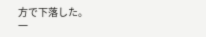方で下落した。
一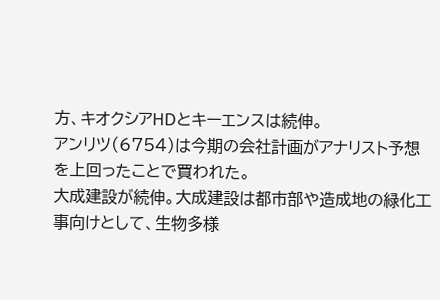方、キオクシアHDとキーエンスは続伸。
アンリツ(6754)は今期の会社計画がアナリスト予想を上回ったことで買われた。
大成建設が続伸。大成建設は都市部や造成地の緑化工事向けとして、生物多様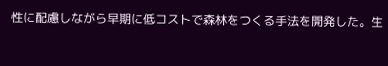性に配慮しながら早期に低コストで森林をつくる手法を開発した。生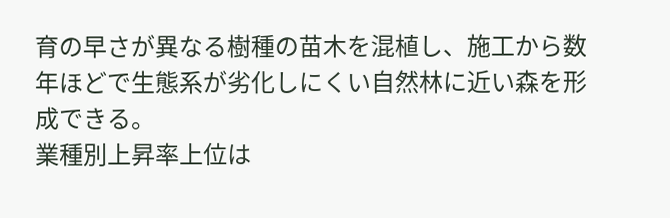育の早さが異なる樹種の苗木を混植し、施工から数年ほどで生態系が劣化しにくい自然林に近い森を形成できる。
業種別上昇率上位は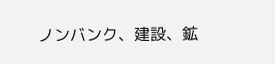ノンバンク、建設、鉱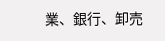業、銀行、卸売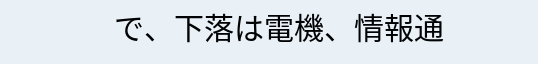で、下落は電機、情報通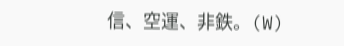信、空運、非鉄。(W)